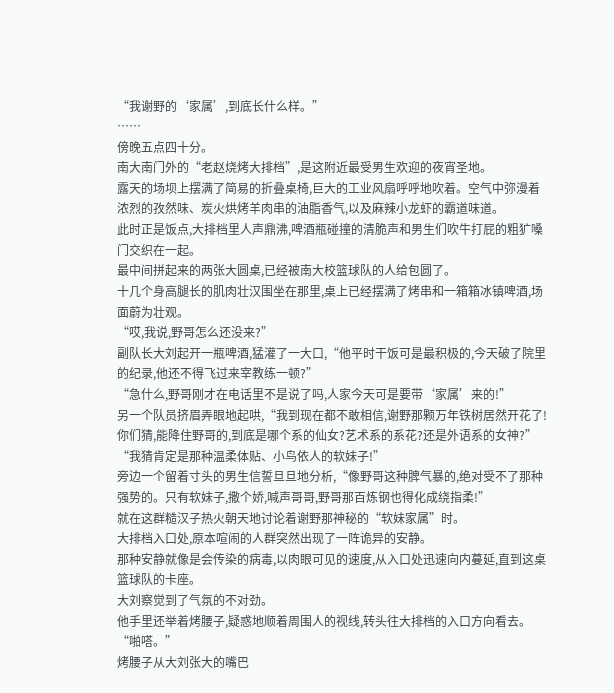“我谢野的‘家属’,到底长什么样。”
……
傍晚五点四十分。
南大南门外的“老赵烧烤大排档”,是这附近最受男生欢迎的夜宵圣地。
露天的场坝上摆满了简易的折叠桌椅,巨大的工业风扇呼呼地吹着。空气中弥漫着浓烈的孜然味、炭火烘烤羊肉串的油脂香气,以及麻辣小龙虾的霸道味道。
此时正是饭点,大排档里人声鼎沸,啤酒瓶碰撞的清脆声和男生们吹牛打屁的粗犷嗓门交织在一起。
最中间拼起来的两张大圆桌,已经被南大校篮球队的人给包圆了。
十几个身高腿长的肌肉壮汉围坐在那里,桌上已经摆满了烤串和一箱箱冰镇啤酒,场面蔚为壮观。
“哎,我说,野哥怎么还没来?”
副队长大刘起开一瓶啤酒,猛灌了一大口,“他平时干饭可是最积极的,今天破了院里的纪录,他还不得飞过来宰教练一顿?”
“急什么,野哥刚才在电话里不是说了吗,人家今天可是要带‘家属’来的!”
另一个队员挤眉弄眼地起哄,“我到现在都不敢相信,谢野那颗万年铁树居然开花了!你们猜,能降住野哥的,到底是哪个系的仙女?艺术系的系花?还是外语系的女神?”
“我猜肯定是那种温柔体贴、小鸟依人的软妹子!”
旁边一个留着寸头的男生信誓旦旦地分析,“像野哥这种脾气暴的,绝对受不了那种强势的。只有软妹子,撒个娇,喊声哥哥,野哥那百炼钢也得化成绕指柔!”
就在这群糙汉子热火朝天地讨论着谢野那神秘的“软妹家属”时。
大排档入口处,原本喧闹的人群突然出现了一阵诡异的安静。
那种安静就像是会传染的病毒,以肉眼可见的速度,从入口处迅速向内蔓延,直到这桌篮球队的卡座。
大刘察觉到了气氛的不对劲。
他手里还举着烤腰子,疑惑地顺着周围人的视线,转头往大排档的入口方向看去。
“啪嗒。”
烤腰子从大刘张大的嘴巴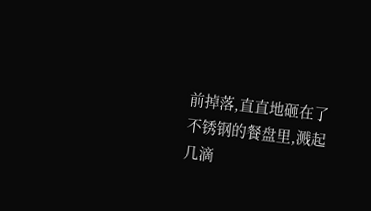前掉落,直直地砸在了不锈钢的餐盘里,溅起几滴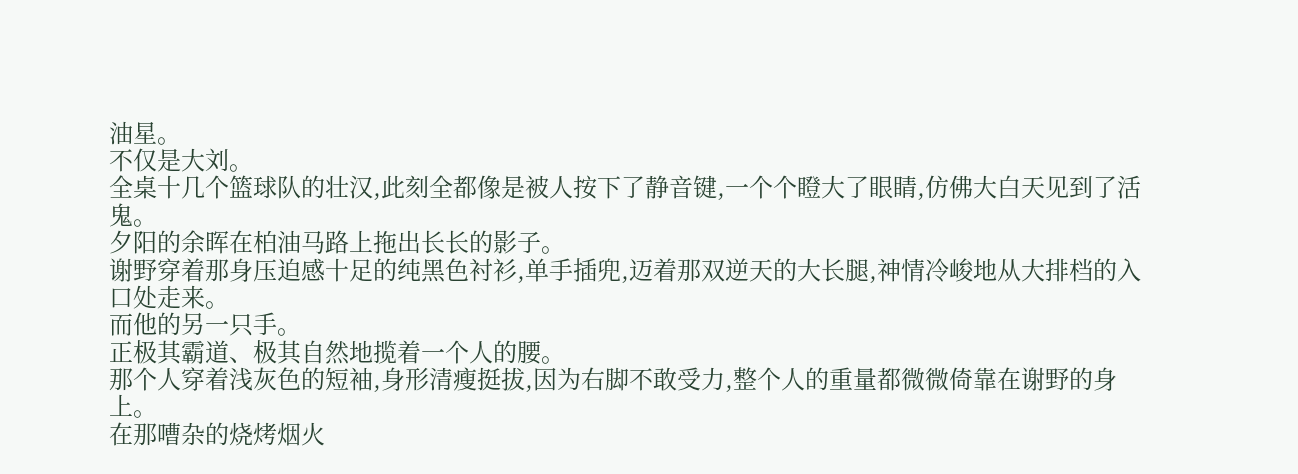油星。
不仅是大刘。
全桌十几个篮球队的壮汉,此刻全都像是被人按下了静音键,一个个瞪大了眼睛,仿佛大白天见到了活鬼。
夕阳的余晖在柏油马路上拖出长长的影子。
谢野穿着那身压迫感十足的纯黑色衬衫,单手插兜,迈着那双逆天的大长腿,神情冷峻地从大排档的入口处走来。
而他的另一只手。
正极其霸道、极其自然地揽着一个人的腰。
那个人穿着浅灰色的短袖,身形清瘦挺拔,因为右脚不敢受力,整个人的重量都微微倚靠在谢野的身上。
在那嘈杂的烧烤烟火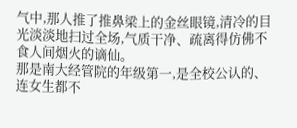气中,那人推了推鼻梁上的金丝眼镜,清冷的目光淡淡地扫过全场,气质干净、疏离得仿佛不食人间烟火的谪仙。
那是南大经管院的年级第一,是全校公认的、连女生都不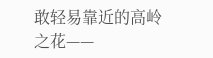敢轻易靠近的高岭之花——